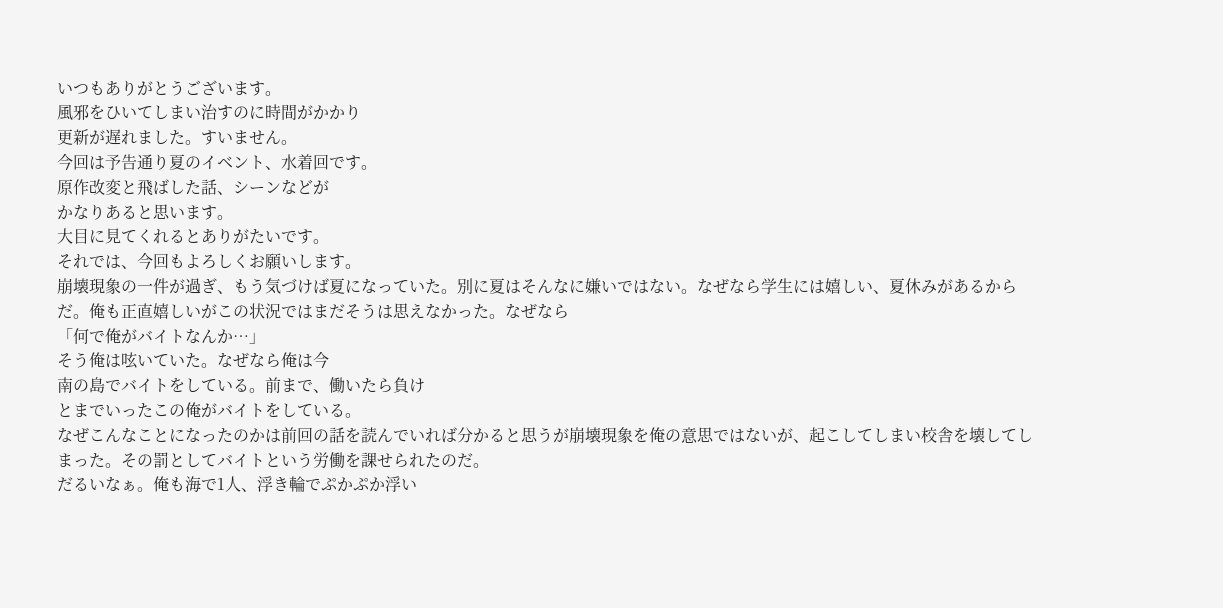いつもありがとうございます。
風邪をひいてしまい治すのに時間がかかり
更新が遅れました。すいません。
今回は予告通り夏のイベント、水着回です。
原作改変と飛ばした話、シーンなどが
かなりあると思います。
大目に見てくれるとありがたいです。
それでは、今回もよろしくお願いします。
崩壊現象の一件が過ぎ、もう気づけば夏になっていた。別に夏はそんなに嫌いではない。なぜなら学生には嬉しい、夏休みがあるからだ。俺も正直嬉しいがこの状況ではまだそうは思えなかった。なぜなら
「何で俺がバイトなんか…」
そう俺は呟いていた。なぜなら俺は今
南の島でバイトをしている。前まで、働いたら負け
とまでいったこの俺がバイトをしている。
なぜこんなことになったのかは前回の話を読んでいれば分かると思うが崩壊現象を俺の意思ではないが、起こしてしまい校舎を壊してしまった。その罰としてバイトという労働を課せられたのだ。
だるいなぁ。俺も海で1人、浮き輪でぷかぷか浮い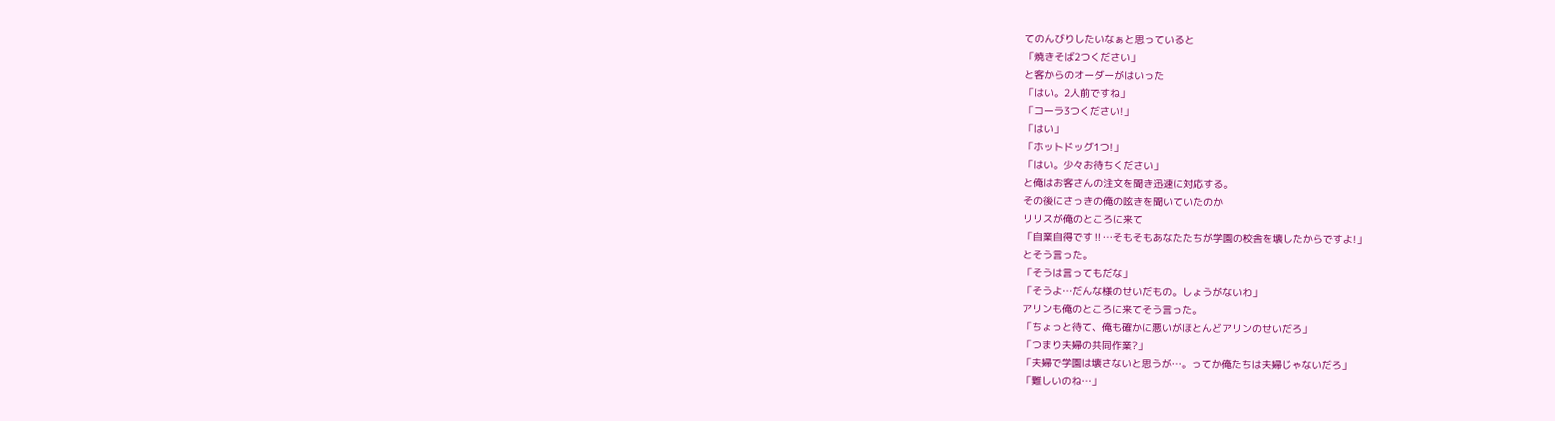てのんびりしたいなぁと思っていると
「焼きそば2つください」
と客からのオーダーがはいった
「はい。2人前ですね」
「コーラ3つください!」
「はい」
「ホットドッグ1つ!」
「はい。少々お待ちください」
と俺はお客さんの注文を聞き迅速に対応する。
その後にさっきの俺の呟きを聞いていたのか
リリスが俺のところに来て
「自業自得です‼…そもそもあなたたちが学園の校舎を壊したからですよ!」
とそう言った。
「そうは言ってもだな」
「そうよ…だんな様のせいだもの。しょうがないわ」
アリンも俺のところに来てそう言った。
「ちょっと待て、俺も確かに悪いがほとんどアリンのせいだろ」
「つまり夫婦の共同作業?」
「夫婦で学園は壊さないと思うが…。ってか俺たちは夫婦じゃないだろ」
「難しいのね…」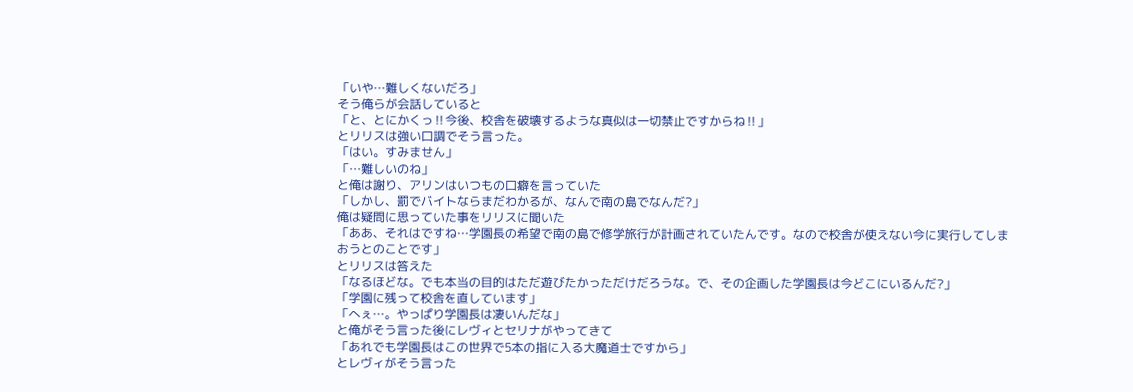「いや…難しくないだろ」
そう俺らが会話していると
「と、とにかくっ‼今後、校舎を破壊するような真似は一切禁止ですからね‼」
とリリスは強い口調でそう言った。
「はい。すみません」
「…難しいのね」
と俺は謝り、アリンはいつもの口癖を言っていた
「しかし、罰でバイトならまだわかるが、なんで南の島でなんだ?」
俺は疑問に思っていた事をリリスに聞いた
「ああ、それはですね…学園長の希望で南の島で修学旅行が計画されていたんです。なので校舎が使えない今に実行してしまおうとのことです」
とリリスは答えた
「なるほどな。でも本当の目的はただ遊びたかっただけだろうな。で、その企画した学園長は今どこにいるんだ?」
「学園に残って校舎を直しています」
「へぇ…。やっぱり学園長は凄いんだな」
と俺がそう言った後にレヴィとセリナがやってきて
「あれでも学園長はこの世界で5本の指に入る大魔道士ですから」
とレヴィがそう言った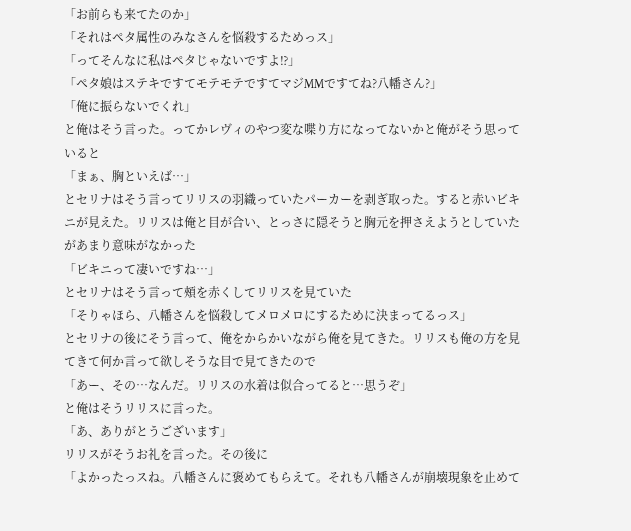「お前らも来てたのか」
「それはペタ属性のみなさんを悩殺するためっス」
「ってそんなに私はペタじゃないですよ⁉」
「ペタ娘はステキですてモテモテですてマジMMですてね?八幡さん?」
「俺に振らないでくれ」
と俺はそう言った。ってかレヴィのやつ変な喋り方になってないかと俺がそう思っていると
「まぁ、胸といえば…」
とセリナはそう言ってリリスの羽織っていたパーカーを剥ぎ取った。すると赤いビキニが見えた。リリスは俺と目が合い、とっさに隠そうと胸元を押さえようとしていたがあまり意味がなかった
「ビキニって凄いですね…」
とセリナはそう言って頰を赤くしてリリスを見ていた
「そりゃほら、八幡さんを悩殺してメロメロにするために決まってるっス」
とセリナの後にそう言って、俺をからかいながら俺を見てきた。リリスも俺の方を見てきて何か言って欲しそうな目で見てきたので
「あー、その…なんだ。リリスの水着は似合ってると…思うぞ」
と俺はそうリリスに言った。
「あ、ありがとうございます」
リリスがそうお礼を言った。その後に
「よかったっスね。八幡さんに褒めてもらえて。それも八幡さんが崩壊現象を止めて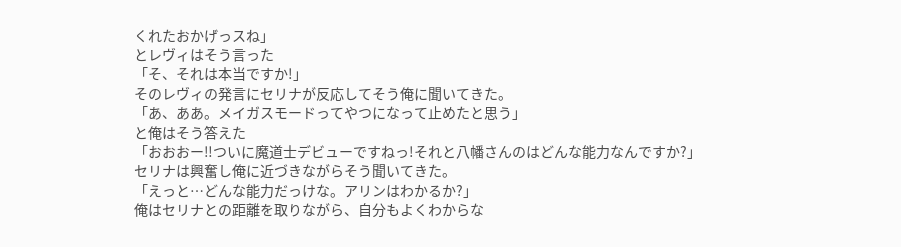くれたおかげっスね」
とレヴィはそう言った
「そ、それは本当ですか!」
そのレヴィの発言にセリナが反応してそう俺に聞いてきた。
「あ、ああ。メイガスモードってやつになって止めたと思う」
と俺はそう答えた
「おおおー‼ついに魔道士デビューですねっ!それと八幡さんのはどんな能力なんですか?」
セリナは興奮し俺に近づきながらそう聞いてきた。
「えっと…どんな能力だっけな。アリンはわかるか?」
俺はセリナとの距離を取りながら、自分もよくわからな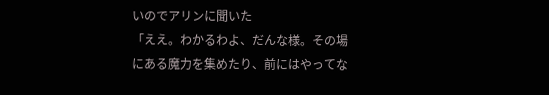いのでアリンに聞いた
「ええ。わかるわよ、だんな様。その場にある魔力を集めたり、前にはやってな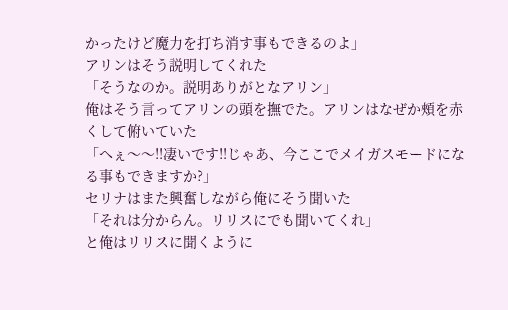かったけど魔力を打ち消す事もできるのよ」
アリンはそう説明してくれた
「そうなのか。説明ありがとなアリン」
俺はそう言ってアリンの頭を撫でた。アリンはなぜか頰を赤くして俯いていた
「へぇ〜〜‼凄いです‼じゃあ、今ここでメイガスモードになる事もできますか?」
セリナはまた興奮しながら俺にそう聞いた
「それは分からん。リリスにでも聞いてくれ」
と俺はリリスに聞くように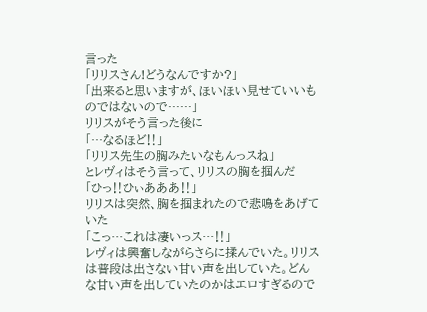言った
「リリスさん!どうなんですか?」
「出来ると思いますが、ほいほい見せていいものではないので……」
リリスがそう言った後に
「…なるほど‼」
「リリス先生の胸みたいなもんっスね」
とレヴィはそう言って、リリスの胸を掴んだ
「ひっ‼ひぃあああ‼」
リリスは突然、胸を掴まれたので悲鳴をあげていた
「こっ…これは凄いっス…‼」
レヴィは興奮しながらさらに揉んでいた。リリスは普段は出さない甘い声を出していた。どんな甘い声を出していたのかはエロすぎるので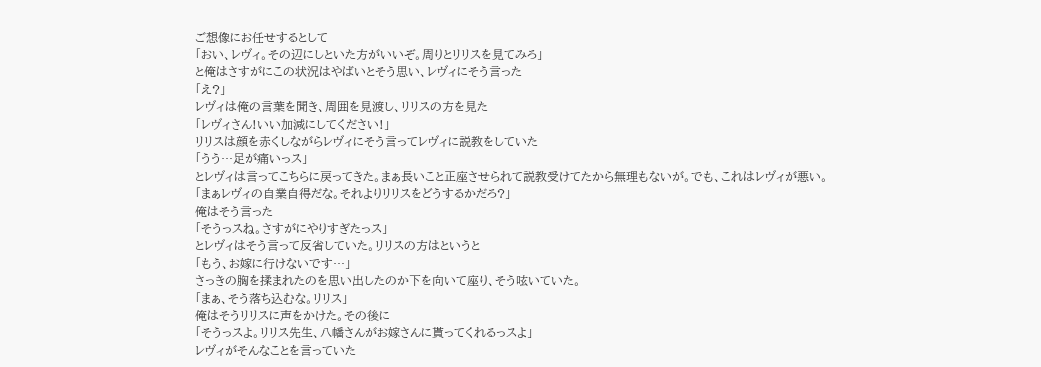ご想像にお任せするとして
「おい、レヴィ。その辺にしといた方がいいぞ。周りとリリスを見てみろ」
と俺はさすがにこの状況はやばいとそう思い、レヴィにそう言った
「え?」
レヴィは俺の言葉を聞き、周囲を見渡し、リリスの方を見た
「レヴィさん!いい加減にしてください!」
リリスは顔を赤くしながらレヴィにそう言ってレヴィに説教をしていた
「うう…足が痛いっス」
とレヴィは言ってこちらに戻ってきた。まぁ長いこと正座させられて説教受けてたから無理もないが。でも、これはレヴィが悪い。
「まぁレヴィの自業自得だな。それよりリリスをどうするかだろ?」
俺はそう言った
「そうっスね。さすがにやりすぎたっス」
とレヴィはそう言って反省していた。リリスの方はというと
「もう、お嫁に行けないです…」
さっきの胸を揉まれたのを思い出したのか下を向いて座り、そう呟いていた。
「まぁ、そう落ち込むな。リリス」
俺はそうリリスに声をかけた。その後に
「そうっスよ。リリス先生、八幡さんがお嫁さんに貰ってくれるっスよ」
レヴィがそんなことを言っていた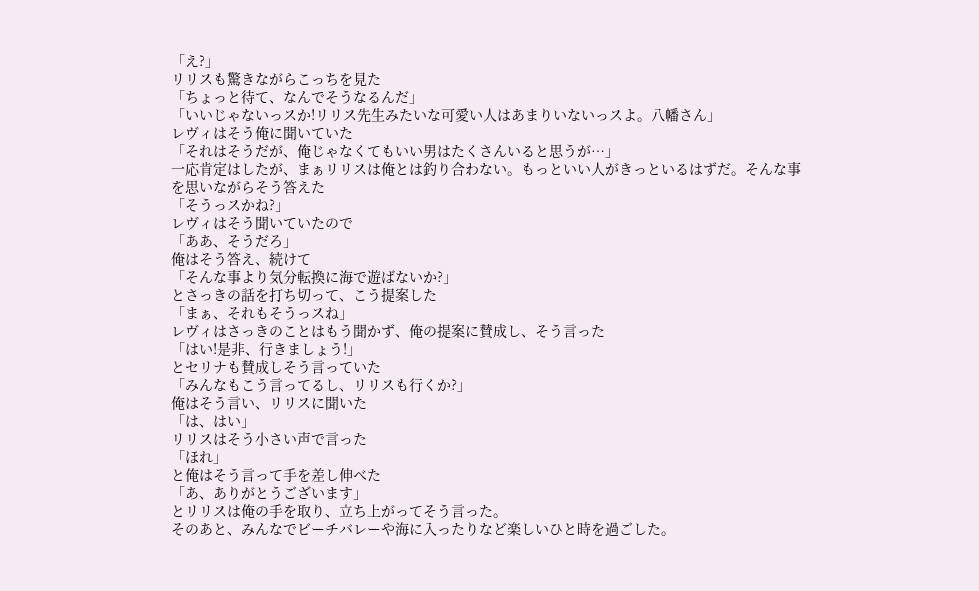「え?」
リリスも驚きながらこっちを見た
「ちょっと待て、なんでそうなるんだ」
「いいじゃないっスか!リリス先生みたいな可愛い人はあまりいないっスよ。八幡さん」
レヴィはそう俺に聞いていた
「それはそうだが、俺じゃなくてもいい男はたくさんいると思うが…」
一応肯定はしたが、まぁリリスは俺とは釣り合わない。もっといい人がきっといるはずだ。そんな事を思いながらそう答えた
「そうっスかね?」
レヴィはそう聞いていたので
「ああ、そうだろ」
俺はそう答え、続けて
「そんな事より気分転換に海で遊ばないか?」
とさっきの話を打ち切って、こう提案した
「まぁ、それもそうっスね」
レヴィはさっきのことはもう聞かず、俺の提案に賛成し、そう言った
「はい!是非、行きましょう!」
とセリナも賛成しそう言っていた
「みんなもこう言ってるし、リリスも行くか?」
俺はそう言い、リリスに聞いた
「は、はい」
リリスはそう小さい声で言った
「ほれ」
と俺はそう言って手を差し伸べた
「あ、ありがとうございます」
とリリスは俺の手を取り、立ち上がってそう言った。
そのあと、みんなでビーチバレーや海に入ったりなど楽しいひと時を過ごした。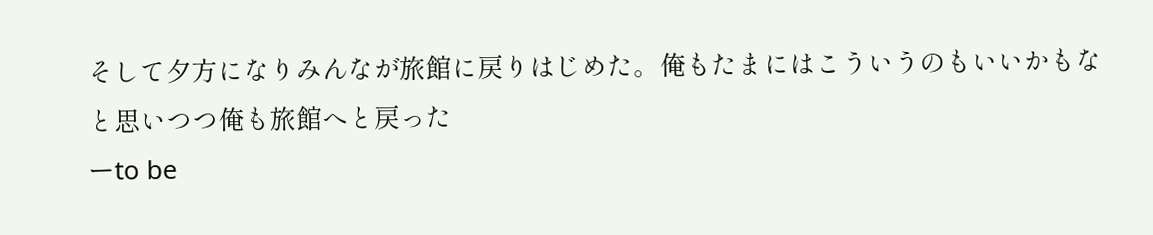そして夕方になりみんなが旅館に戻りはじめた。俺もたまにはこういうのもいいかもなと思いつつ俺も旅館へと戻った
ーto be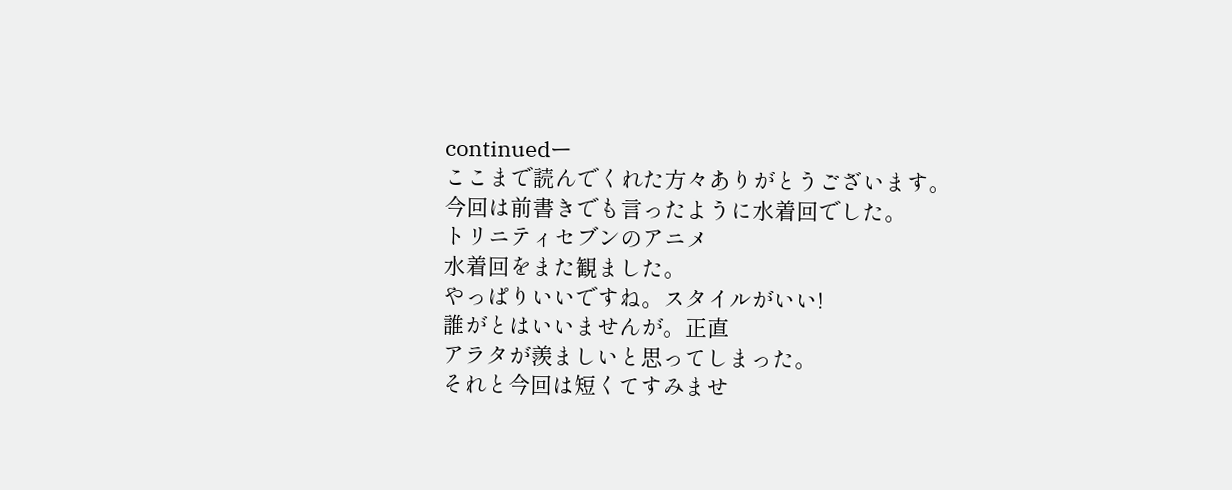continuedー
ここまで読んでくれた方々ありがとうございます。
今回は前書きでも言ったように水着回でした。
トリニティセブンのアニメ
水着回をまた観ました。
やっぱりいいですね。スタイルがいい!
誰がとはいいませんが。正直
アラタが羨ましいと思ってしまった。
それと今回は短くてすみませ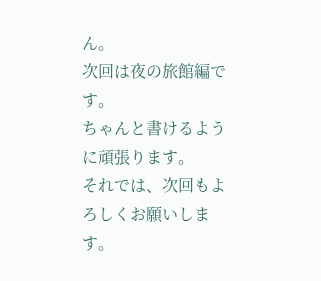ん。
次回は夜の旅館編です。
ちゃんと書けるように頑張ります。
それでは、次回もよろしくお願いします。